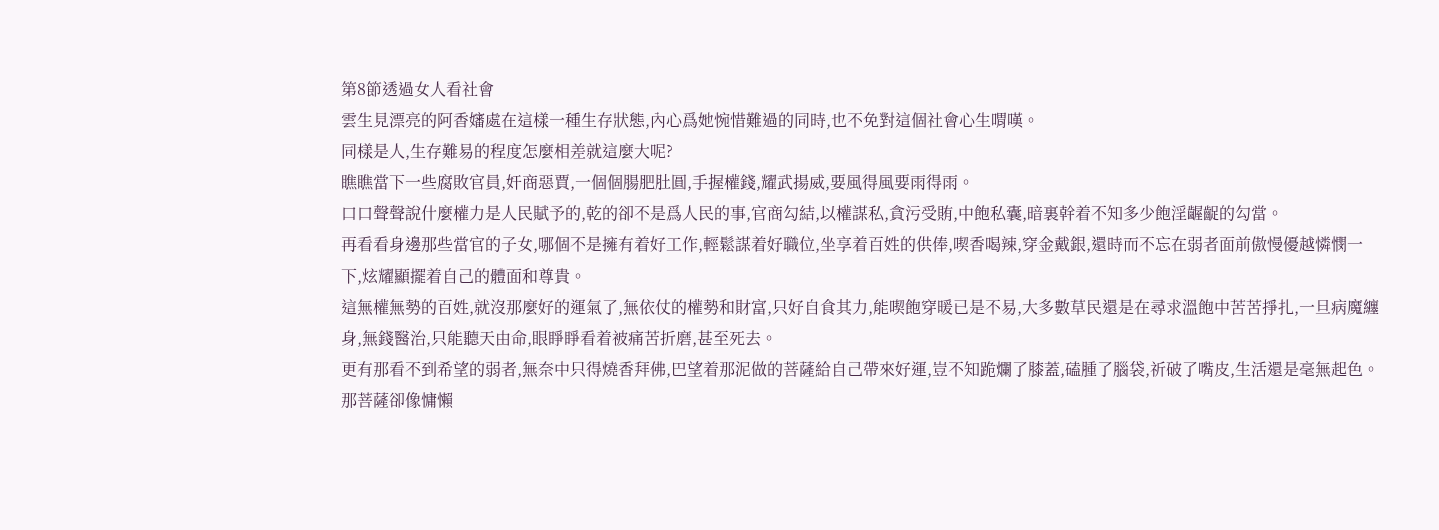第8節透過女人看社會
雲生見漂亮的阿香嬸處在這樣一種生存狀態,內心爲她惋惜難過的同時,也不免對這個社會心生喟嘆。
同樣是人,生存難易的程度怎麼相差就這麼大呢?
瞧瞧當下一些腐敗官員,奸商惡賈,一個個腸肥肚圓,手握權錢,耀武揚威,要風得風要雨得雨。
口口聲聲說什麼權力是人民賦予的,乾的卻不是爲人民的事,官商勾結,以權謀私,貪污受賄,中飽私囊,暗裏幹着不知多少飽淫齷齪的勾當。
再看看身邊那些當官的子女,哪個不是擁有着好工作,輕鬆謀着好職位,坐享着百姓的供俸,喫香喝辣,穿金戴銀,還時而不忘在弱者面前傲慢優越憐憫一下,炫耀顯擺着自己的體面和尊貴。
這無權無勢的百姓,就沒那麼好的運氣了,無依仗的權勢和財富,只好自食其力,能喫飽穿暖已是不易,大多數草民還是在尋求溫飽中苦苦掙扎,一旦病魔纏身,無錢醫治,只能聽天由命,眼睜睜看着被痛苦折磨,甚至死去。
更有那看不到希望的弱者,無奈中只得燒香拜佛,巴望着那泥做的菩薩給自己帶來好運,豈不知跪爛了膝蓋,磕腫了腦袋,祈破了嘴皮,生活還是毫無起色。
那菩薩卻像慵懶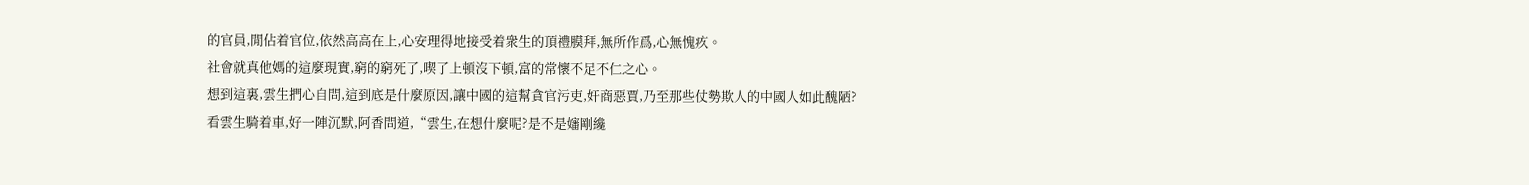的官員,閒佔着官位,依然高高在上,心安理得地接受着衆生的頂禮膜拜,無所作爲,心無愧疚。
社會就真他媽的這麼現實,窮的窮死了,喫了上頓沒下頓,富的常懷不足不仁之心。
想到這裏,雲生捫心自問,這到底是什麼原因,讓中國的這幫貪官污吏,奸商惡賈,乃至那些仗勢欺人的中國人如此醜陋?
看雲生騎着車,好一陣沉默,阿香問道,“雲生,在想什麼呢?是不是嬸剛纔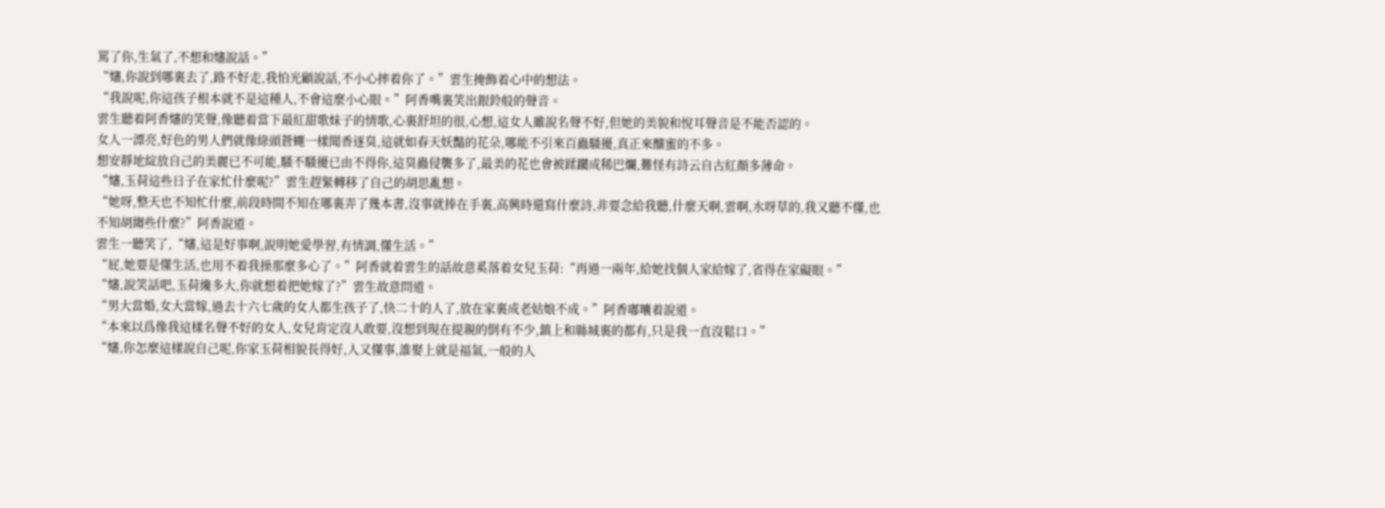罵了你,生氣了,不想和嬸說話。”
“嬸,你說到哪裏去了,路不好走,我怕光顧說話,不小心摔着你了。”雲生掩飾着心中的想法。
“我說呢,你這孩子根本就不是這種人,不會這麼小心眼。”阿香嘴裏笑出銀鈴般的聲音。
雲生聽着阿香嬸的笑聲,像聽着當下最紅甜歌妹子的情歌,心裏舒坦的很,心想,這女人雖說名聲不好,但她的美貌和悅耳聲音是不能否認的。
女人一漂亮,好色的男人們就像綠頭蒼蠅一樣聞香逐臭,這就如春天妖豔的花朵,哪能不引來百蟲騷擾,真正來釀蜜的不多。
想安靜地綻放自己的美麗已不可能,騷不騷擾已由不得你,這臭蟲侵襲多了,最美的花也會被蹂躪成稀巴爛,難怪有詩云自古紅顏多薄命。
“嬸,玉荷這些日子在家忙什麼呢?”雲生趕緊轉移了自己的胡思亂想。
“她呀,整天也不知忙什麼,前段時間不知在哪裏弄了幾本書,沒事就捧在手裏,高興時還寫什麼詩,非要念給我聽,什麼天啊,雲啊,水呀草的,我又聽不懂,也不知胡縐些什麼?”阿香說道。
雲生一聽笑了,“嬸,這是好事啊,說明她愛學習,有情調,懂生活。”
“屁,她要是懂生活,也用不着我操那麼多心了。”阿香就着雲生的話故意奚落着女兒玉荷:“再過一兩年,給她找個人家給嫁了,省得在家礙眼。”
“嬸,說笑話吧,玉荷纔多大,你就想着把她嫁了?”雲生故意問道。
“男大當婚,女大當嫁,過去十六七歲的女人都生孩子了,快二十的人了,放在家裏成老姑娘不成。”阿香嘟囔着說道。
“本來以爲像我這樣名聲不好的女人,女兒肯定沒人敢要,沒想到現在提親的倒有不少,鎮上和縣城裏的都有,只是我一直沒鬆口。”
“嬸,你怎麼這樣說自己呢,你家玉荷相貌長得好,人又懂事,誰娶上就是福氣,一般的人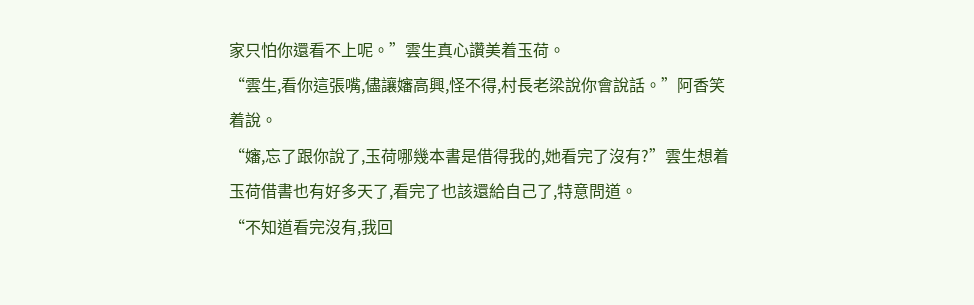家只怕你還看不上呢。”雲生真心讚美着玉荷。
“雲生,看你這張嘴,儘讓嬸高興,怪不得,村長老梁說你會說話。”阿香笑着說。
“嬸,忘了跟你說了,玉荷哪幾本書是借得我的,她看完了沒有?”雲生想着玉荷借書也有好多天了,看完了也該還給自己了,特意問道。
“不知道看完沒有,我回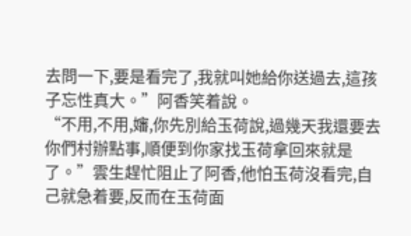去問一下,要是看完了,我就叫她給你送過去,這孩子忘性真大。”阿香笑着說。
“不用,不用,嬸,你先別給玉荷說,過幾天我還要去你們村辦點事,順便到你家找玉荷拿回來就是了。”雲生趕忙阻止了阿香,他怕玉荷沒看完,自己就急着要,反而在玉荷面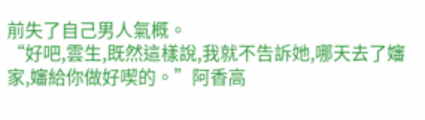前失了自己男人氣概。
“好吧,雲生,既然這樣說,我就不告訴她,哪天去了嬸家,嬸給你做好喫的。”阿香高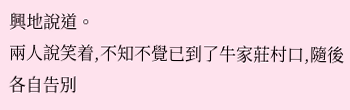興地說道。
兩人說笑着,不知不覺已到了牛家莊村口,隨後各自告別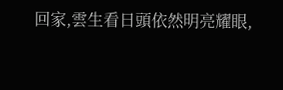回家,雲生看日頭依然明亮耀眼,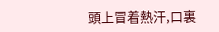頭上冒着熱汗,口裏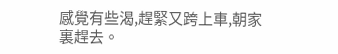感覺有些渴,趕緊又跨上車,朝家裏趕去。